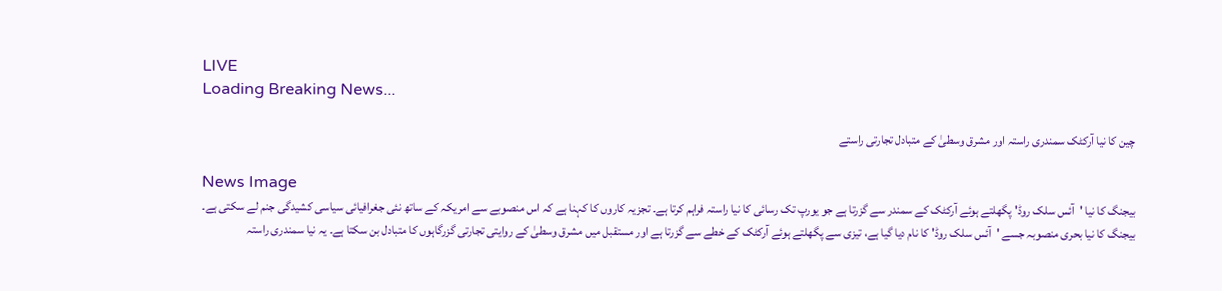LIVE
Loading Breaking News...

چین کا نیا آرکٹک سمندری راستہ اور مشرق وسطیٰ کے متبادل تجارتی راستے

News Image
بیجنگ کا نیا 'آئس سلک روڈ' پگھلتے ہوئے آرکٹک کے سمندر سے گزرتا ہے جو یورپ تک رسائی کا نیا راستہ فراہم کرتا ہے۔ تجزیہ کاروں کا کہنا ہے کہ اس منصوبے سے امریکہ کے ساتھ نئی جغرافیائی سیاسی کشیدگی جنم لے سکتی ہے۔
بیجنگ کا نیا بحری منصوبہ جسے 'آئس سلک روڈ' کا نام دیا گیا ہے، تیزی سے پگھلتے ہوئے آرکٹک کے خطے سے گزرتا ہے اور مستقبل میں مشرق وسطیٰ کے روایتی تجارتی گزرگاہوں کا متبادل بن سکتا ہے۔ یہ نیا سمندری راستہ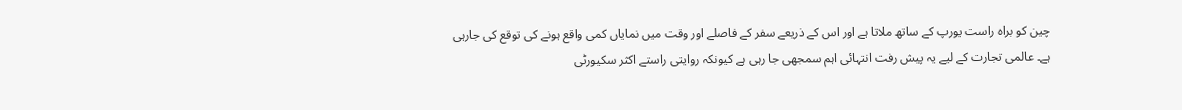چین کو براہ راست یورپ کے ساتھ ملاتا ہے اور اس کے ذریعے سفر کے فاصلے اور وقت میں نمایاں کمی واقع ہونے کی توقع کی جارہی ہے۔ عالمی تجارت کے لیے یہ پیش رفت انتہائی اہم سمجھی جا رہی ہے کیونکہ روایتی راستے اکثر سکیورٹی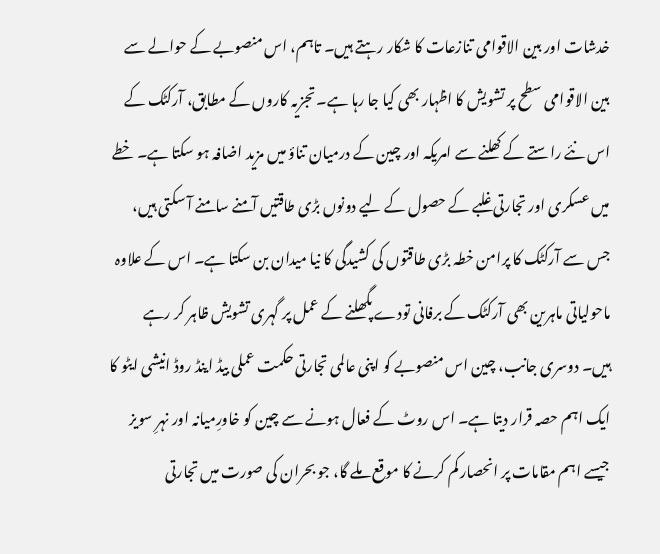خدشات اور بین الاقوامی تنازعات کا شکار رہتے ہیں۔ تاہم، اس منصوبے کے حوالے سے بین الاقوامی سطح پر تشویش کا اظہار بھی کیا جا رہا ہے۔ تجزیہ کاروں کے مطابق، آرکٹک کے اس نئے راستے کے کھلنے سے امریکہ اور چین کے درمیان تناؤ میں مزید اضافہ ہو سکتا ہے۔ خطے میں عسکری اور تجارتی غلبے کے حصول کے لیے دونوں بڑی طاقتیں آمنے سامنے آ سکتی ہیں، جس سے آرکٹک کا پرامن خطہ بڑی طاقتوں کی کشیدگی کا نیا میدان بن سکتا ہے۔ اس کے علاوہ ماحولیاتی ماہرین بھی آرکٹک کے برفانی تودے پگھلنے کے عمل پر گہری تشویش ظاہر کر رہے ہیں۔ دوسری جانب، چین اس منصوبے کو اپنی عالمی تجارتی حکمت عملی بیڈ اینڈ روڈ انیشی ایٹو کا ایک اہم حصہ قرار دیتا ہے۔ اس روٹ کے فعال ہونے سے چین کو خاورِمیانہ اور نہرِ سویز جیسے اہم مقامات پر انحصار کم کرنے کا موقع ملے گا، جو بحران کی صورت میں تجارتی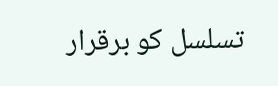تسلسل کو برقرار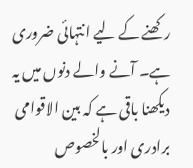رکھنے کے لیے انتہائی ضروری ہے۔ آنے والے دنوں میں یہ دیکھنا باقی ہے کہ بین الاقوامی برادری اور بالخصوص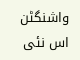واشنگٹن اس نئی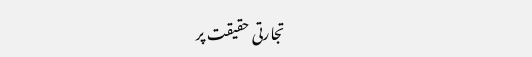تجارتی حقیقت پر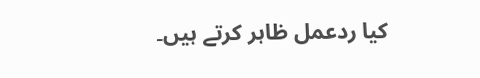کیا ردعمل ظاہر کرتے ہیں۔